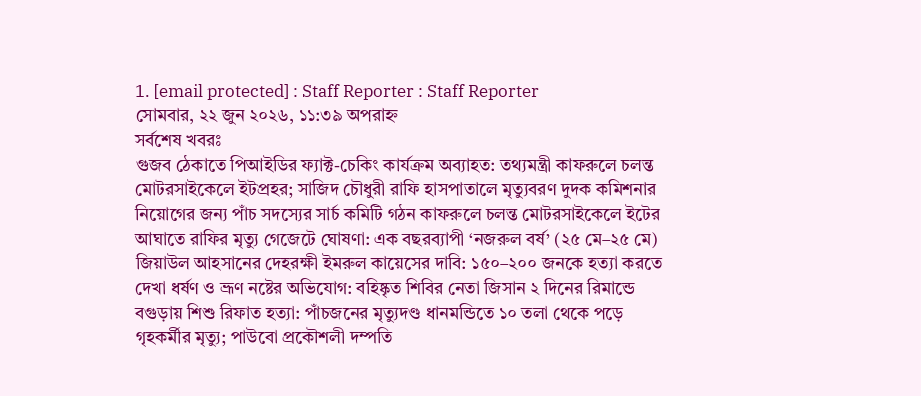1. [email protected] : Staff Reporter : Staff Reporter
সোমবার, ২২ জুন ২০২৬, ১১:৩৯ অপরাহ্ন
সর্বশেষ খবরঃ
গুজব ঠেকাতে পিআইডির ফ্যাক্ট-চেকিং কার্যক্রম অব্যাহত: তথ্যমন্ত্রী কাফরুলে চলন্ত মোটরসাইকেলে ইটপ্রহর; সাজিদ চৌধুরী রাফি হাসপাতালে মৃত্যুবরণ দুদক কমিশনার নিয়োগের জন্য পাঁচ সদস্যের সার্চ কমিটি গঠন কাফরুলে চলন্ত মোটরসাইকেলে ইটের আঘাতে রাফির মৃত্যু গেজেটে ঘোষণা: এক বছরব্যাপী ‘নজরুল বর্ষ’ (২৫ মে–২৫ মে) জিয়াউল আহসানের দেহরক্ষী ইমরুল কায়েসের দাবি: ১৫০–২০০ জনকে হত্যা করতে দেখা ধর্ষণ ও ভ্রূণ নষ্টের অভিযোগ: বহিষ্কৃত শিবির নেতা জিসান ২ দিনের রিমান্ডে বগুড়ায় শিশু রিফাত হত্যা: পাঁচজনের মৃত্যুদণ্ড ধানমন্ডিতে ১০ তলা থেকে পড়ে গৃহকর্মীর মৃত্যু; পাউবো প্রকৌশলী দম্পতি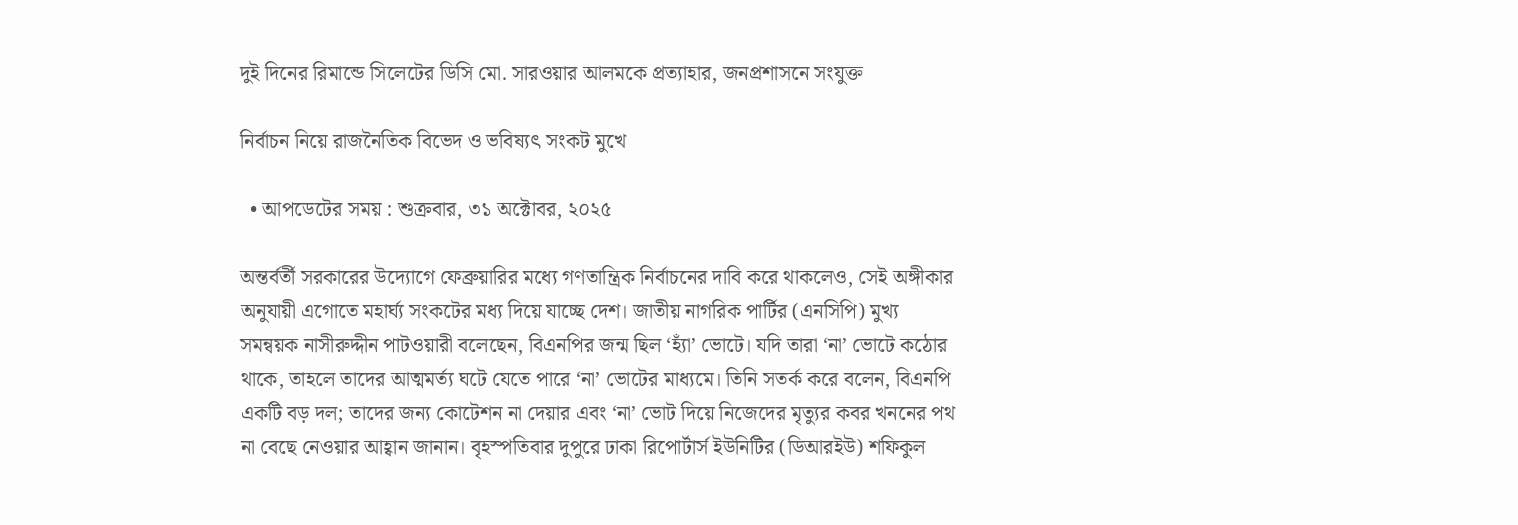দুই দিনের রিমান্ডে সিলেটের ডিসি মো. সারওয়ার আলমকে প্রত্যাহার, জনপ্রশাসনে সংযুক্ত

নির্বাচন নিয়ে রাজনৈতিক বিভেদ ও ভবিষ্যৎ সংকট মুখে

  • আপডেটের সময় : শুক্রবার, ৩১ অক্টোবর, ২০২৫

অন্তর্বর্তী সরকারের উদ্যোগে ফেব্রুয়ারির মধ্যে গণতান্ত্রিক নির্বাচনের দাবি করে থাকলেও, সেই অঙ্গীকার অনুযায়ী এগোতে মহার্ঘ্য সংকটের মধ্য দিয়ে যাচ্ছে দেশ। জাতীয় নাগরিক পার্টির (এনসিপি) মুখ্য সমন্বয়ক নাসীরুদ্দীন পাটওয়ারী বলেছেন, বিএনপির জন্ম ছিল ‘হ্যাঁ’ ভোটে। যদি তারা ‘না’ ভোটে কঠোর থাকে, তাহলে তাদের আত্মমর্ত্য ঘটে যেতে পারে ‘না’ ভোটের মাধ্যমে। তিনি সতর্ক করে বলেন, বিএনপি একটি বড় দল; তাদের জন্য কোটেশন না দেয়ার এবং ‘না’ ভোট দিয়ে নিজেদের মৃত্যুর কবর খননের পথ না বেছে নেওয়ার আহ্বান জানান। বৃহস্পতিবার দুপুরে ঢাকা রিপোর্টার্স ইউনিটির (ডিআরইউ) শফিকুল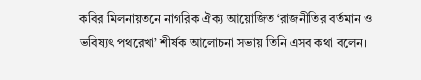কবির মিলনায়তনে নাগরিক ঐক্য আয়োজিত ‘রাজনীতির বর্তমান ও ভবিষ্যৎ পথরেখা’ শীর্ষক আলোচনা সভায় তিনি এসব কথা বলেন।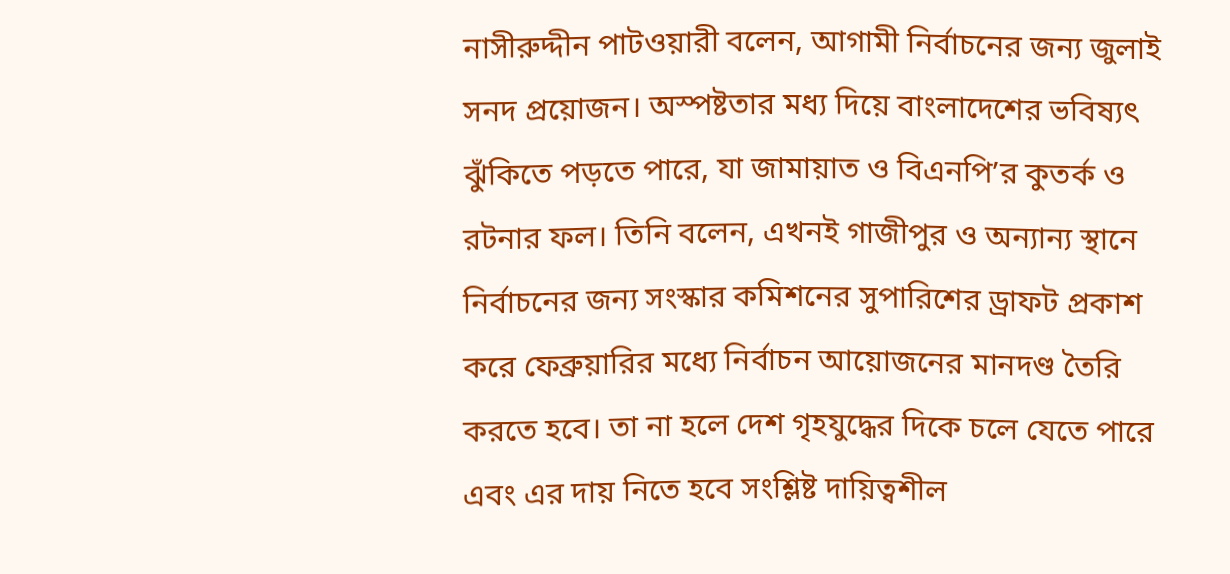নাসীরুদ্দীন পাটওয়ারী বলেন, আগামী নির্বাচনের জন্য জুলাই সনদ প্রয়োজন। অস্পষ্টতার মধ্য দিয়ে বাংলাদেশের ভবিষ্যৎ ঝুঁকিতে পড়তে পারে, যা জামায়াত ও বিএনপি’র কুতর্ক ও রটনার ফল। তিনি বলেন, এখনই গাজীপুর ও অন্যান্য স্থানে নির্বাচনের জন্য সংস্কার কমিশনের সুপারিশের ড্রাফট প্রকাশ করে ফেব্রুয়ারির মধ্যে নির্বাচন আয়োজনের মানদণ্ড তৈরি করতে হবে। তা না হলে দেশ গৃহযুদ্ধের দিকে চলে যেতে পারে এবং এর দায় নিতে হবে সংশ্লিষ্ট দায়িত্বশীল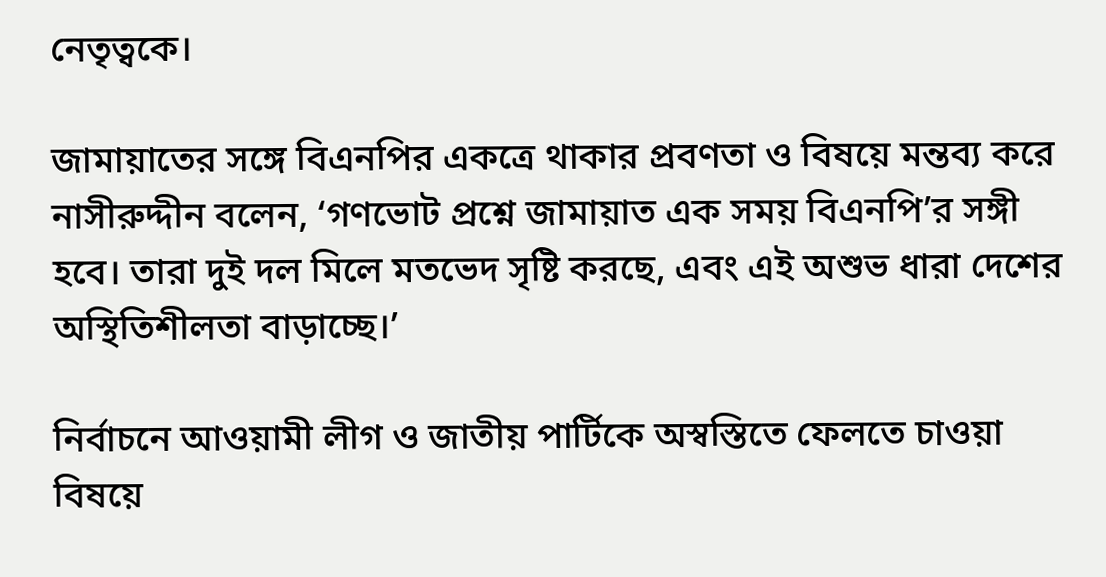নেতৃত্বকে।

জামায়াতের সঙ্গে বিএনপির একত্রে থাকার প্রবণতা ও বিষয়ে মন্তব্য করে নাসীরুদ্দীন বলেন, ‘গণভোট প্রশ্নে জামায়াত এক সময় বিএনপি’র সঙ্গী হবে। তারা দুই দল মিলে মতভেদ সৃষ্টি করছে, এবং এই অশুভ ধারা দেশের অস্থিতিশীলতা বাড়াচ্ছে।’

নির্বাচনে আওয়ামী লীগ ও জাতীয় পার্টিকে অস্বস্তিতে ফেলতে চাওয়া বিষয়ে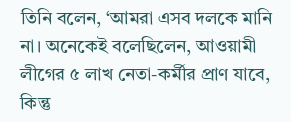তিনি বলেন, ‘আমরা এসব দলকে মানি না। অনেকেই বলেছিলেন, আওয়ামী লীগের ৫ লাখ নেতা-কর্মীর প্রাণ যাবে, কিন্তু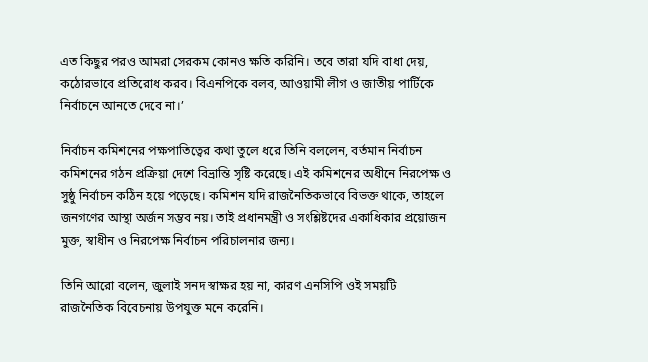এত কিছুর পরও আমরা সেরকম কোনও ক্ষতি করিনি। তবে তারা যদি বাধা দেয়, কঠোরভাবে প্রতিরোধ করব। বিএনপিকে বলব, আওয়ামী লীগ ও জাতীয় পার্টিকে নির্বাচনে আনতে দেবে না।’

নির্বাচন কমিশনের পক্ষপাতিত্বের কথা তুলে ধরে তিনি বললেন, বর্তমান নির্বাচন কমিশনের গঠন প্রক্রিয়া দেশে বিভ্রান্তি সৃষ্টি করেছে। এই কমিশনের অধীনে নিরপেক্ষ ও সুষ্ঠু নির্বাচন কঠিন হয়ে পড়েছে। কমিশন যদি রাজনৈতিকভাবে বিভক্ত থাকে, তাহলে জনগণের আস্থা অর্জন সম্ভব নয়। তাই প্রধানমন্ত্রী ও সংশ্লিষ্টদের একাধিকার প্রয়োজন মুক্ত, স্বাধীন ও নিরপেক্ষ নির্বাচন পরিচালনার জন্য।

তিনি আরো বলেন, জুলাই সনদ স্বাক্ষর হয় না, কারণ এনসিপি ওই সময়টি রাজনৈতিক বিবেচনায় উপযুক্ত মনে করেনি।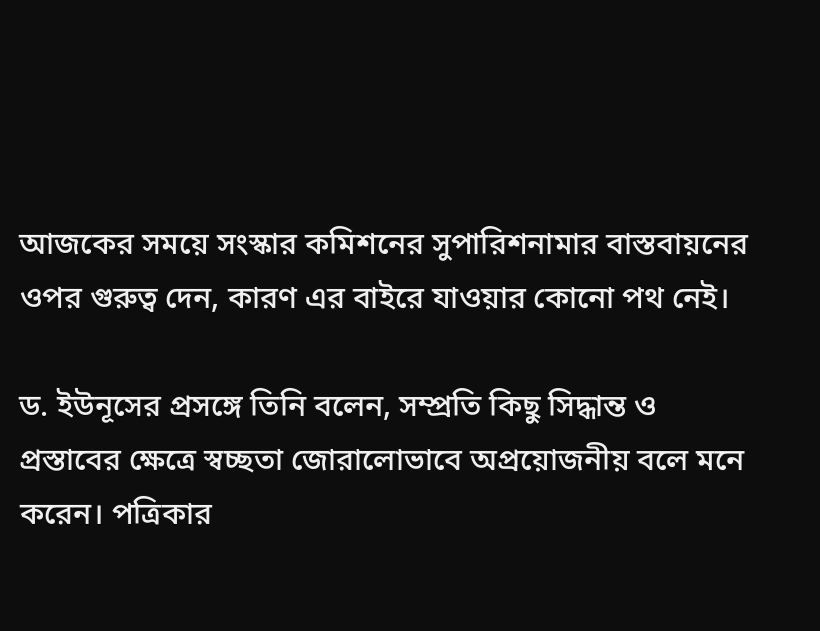আজকের সময়ে সংস্কার কমিশনের সুপারিশনামার বাস্তবায়নের ওপর গুরুত্ব দেন, কারণ এর বাইরে যাওয়ার কোনো পথ নেই।

ড. ইউনূসের প্রসঙ্গে তিনি বলেন, সম্প্রতি কিছু সিদ্ধান্ত ও প্রস্তাবের ক্ষেত্রে স্বচ্ছতা জোরালোভাবে অপ্রয়োজনীয় বলে মনে করেন। পত্রিকার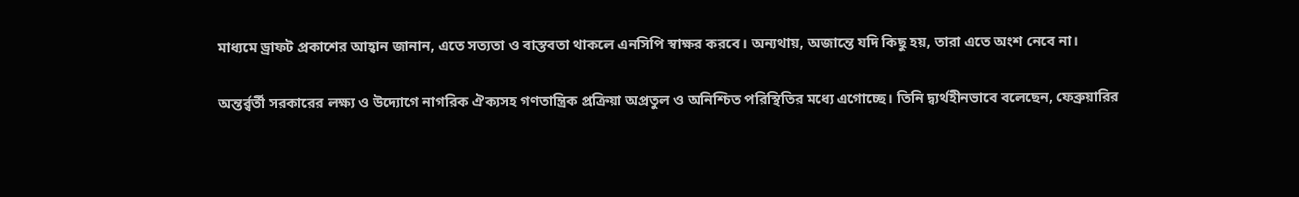মাধ্যমে ড্রাফট প্রকাশের আহ্বান জানান, এতে সত্যতা ও বাস্তবতা থাকলে এনসিপি স্বাক্ষর করবে। অন্যথায়, অজান্তে যদি কিছু হয়, তারা এতে অংশ নেবে না।

অন্তর্র্বর্তী সরকারের লক্ষ্য ও উদ্যোগে নাগরিক ঐক্যসহ গণতান্ত্রিক প্রক্রিয়া অপ্রতুল ও অনিশ্চিত পরিস্থিতির মধ্যে এগোচ্ছে। তিনি দ্ব্যর্থহীনভাবে বলেছেন, ফেব্রুয়ারির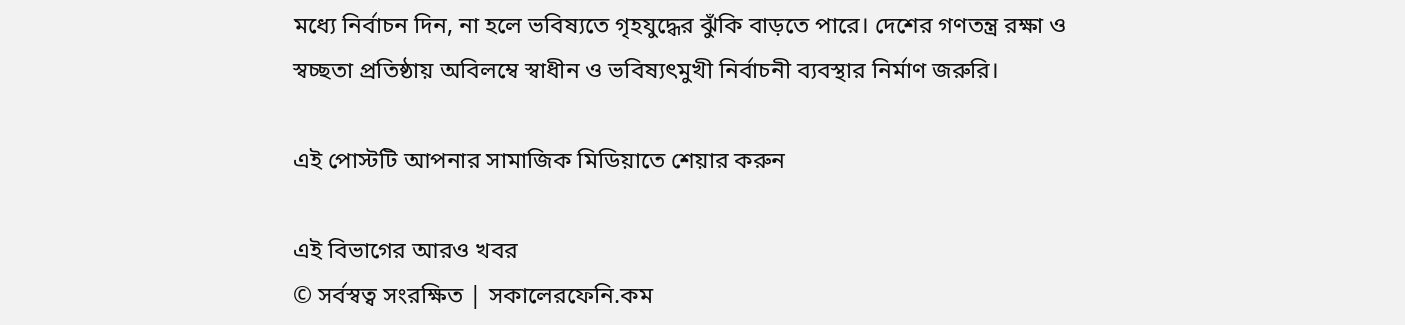মধ্যে নির্বাচন দিন, না হলে ভবিষ্যতে গৃহযুদ্ধের ঝুঁকি বাড়তে পারে। দেশের গণতন্ত্র রক্ষা ও স্বচ্ছতা প্রতিষ্ঠায় অবিলম্বে স্বাধীন ও ভবিষ্যৎমুখী নির্বাচনী ব্যবস্থার নির্মাণ জরুরি।

এই পোস্টটি আপনার সামাজিক মিডিয়াতে শেয়ার করুন

এই বিভাগের আরও খবর
© সর্বস্বত্ব সংরক্ষিত | সকালেরফেনি.কম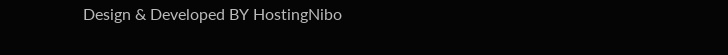Design & Developed BY HostingNibo